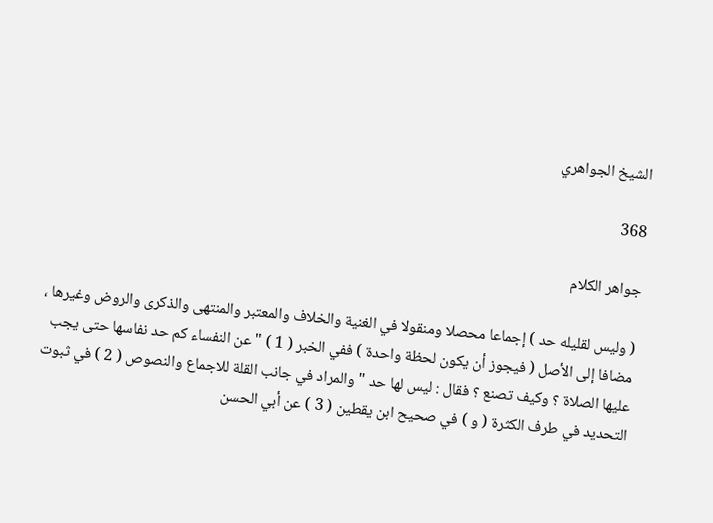الشيخ الجواهري

368

جواهر الكلام

( وليس لقليله حد ) إجماعا محصلا ومنقولا في الغنية والخلاف والمعتبر والمنتهى والذكرى والروض وغيرها ، مضافا إلى الأصل ( فيجوز أن يكون لحظة واحدة ) ففي الخبر ( 1 ) " عن النفساء كم حد نفاسها حتى يجب عليها الصلاة ؟ وكيف تصنع ؟ فقال : ليس لها حد " والمراد في جانب القلة للاجماع والنصوص ( 2 ) في ثبوت التحديد في طرف الكثرة ( و ) في صحيح ابن يقطين ( 3 ) عن أبي الحسن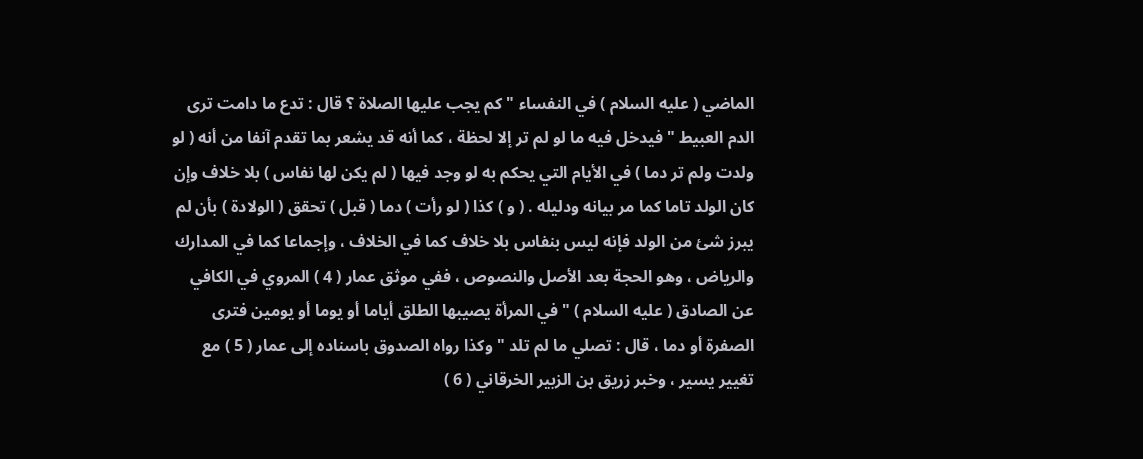الماضي ( عليه السلام ) في النفساء " كم يجب عليها الصلاة ؟ قال : تدع ما دامت ترى الدم العبيط " فيدخل فيه ما لو لم تر إلا لحظة ، كما أنه قد يشعر بما تقدم آنفا من أنه ( لو ولدت ولم تر دما ) في الأيام التي يحكم به لو وجد فيها ( لم يكن لها نفاس ) بلا خلاف وإن كان الولد تاما كما مر بيانه ودليله . ( و ) كذا ( لو رأت ) دما ( قبل ) تحقق ( الولادة ) بأن لم يبرز شئ من الولد فإنه ليس بنفاس بلا خلاف كما في الخلاف ، وإجماعا كما في المدارك والرياض ، وهو الحجة بعد الأصل والنصوص ، ففي موثق عمار ( 4 ) المروي في الكافي عن الصادق ( عليه السلام ) " في المرأة يصيبها الطلق أياما أو يوما أو يومين فترى الصفرة أو دما ، قال : تصلي ما لم تلد " وكذا رواه الصدوق باسناده إلى عمار ( 5 ) مع تغيير يسير ، وخبر زريق بن الزبير الخرقاني ( 6 )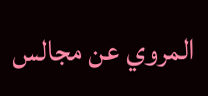المروي عن مجالس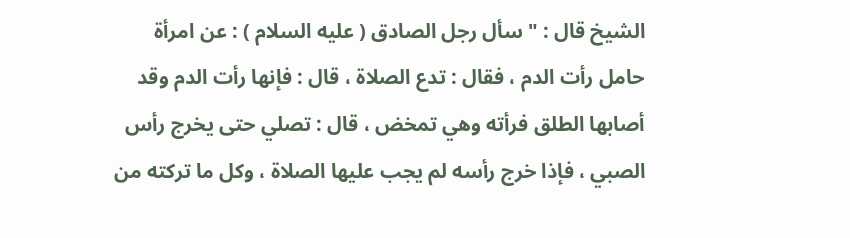الشيخ قال : " سأل رجل الصادق ( عليه السلام ) : عن امرأة حامل رأت الدم ، فقال : تدع الصلاة ، قال : فإنها رأت الدم وقد أصابها الطلق فرأته وهي تمخض ، قال : تصلي حتى يخرج رأس الصبي ، فإذا خرج رأسه لم يجب عليها الصلاة ، وكل ما تركته من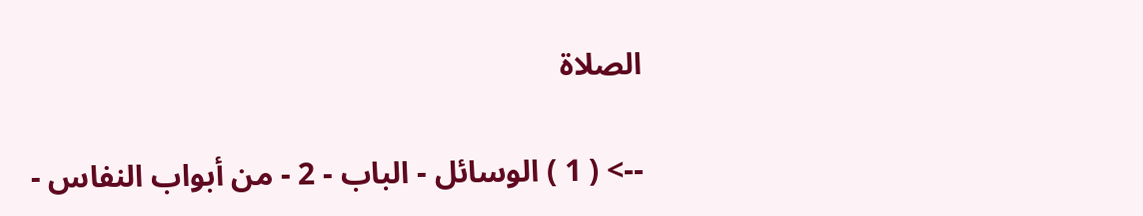الصلاة

--> ( 1 ) الوسائل - الباب - 2 - من أبواب النفاس -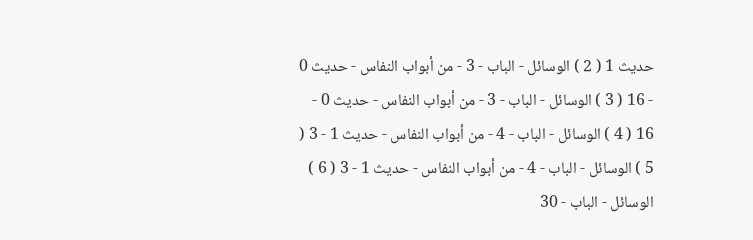حديث 1 ( 2 ) الوسائل - الباب - 3 - من أبواب النفاس - حديث 0 - 16 ( 3 ) الوسائل - الباب - 3 - من أبواب النفاس - حديث 0 - 16 ( 4 ) الوسائل - الباب - 4 - من أبواب النفاس - حديث 1 - 3 ( 5 ) الوسائل - الباب - 4 - من أبواب النفاس - حديث 1 - 3 ( 6 ) الوسائل - الباب - 30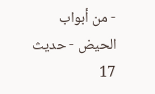- من أبواب الحيض - حديث 17